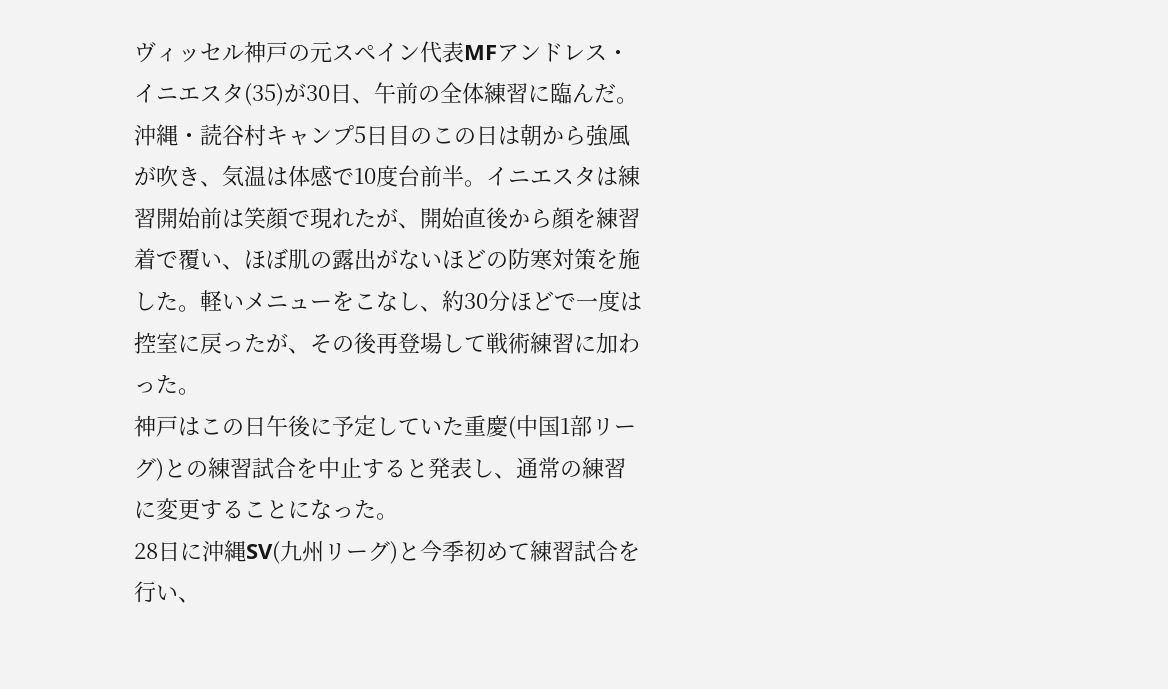ヴィッセル神戸の元スペイン代表MFアンドレス・イニエスタ(35)が30日、午前の全体練習に臨んだ。沖縄・読谷村キャンプ5日目のこの日は朝から強風が吹き、気温は体感で10度台前半。イニエスタは練習開始前は笑顔で現れたが、開始直後から顔を練習着で覆い、ほぼ肌の露出がないほどの防寒対策を施した。軽いメニューをこなし、約30分ほどで一度は控室に戻ったが、その後再登場して戦術練習に加わった。
神戸はこの日午後に予定していた重慶(中国1部リーグ)との練習試合を中止すると発表し、通常の練習に変更することになった。
28日に沖縄SV(九州リーグ)と今季初めて練習試合を行い、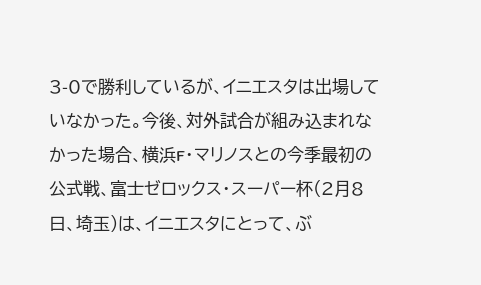3-0で勝利しているが、イニエスタは出場していなかった。今後、対外試合が組み込まれなかった場合、横浜F・マリノスとの今季最初の公式戦、富士ゼロックス・スーパー杯(2月8日、埼玉)は、イニエスタにとって、ぶ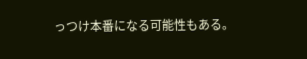っつけ本番になる可能性もある。